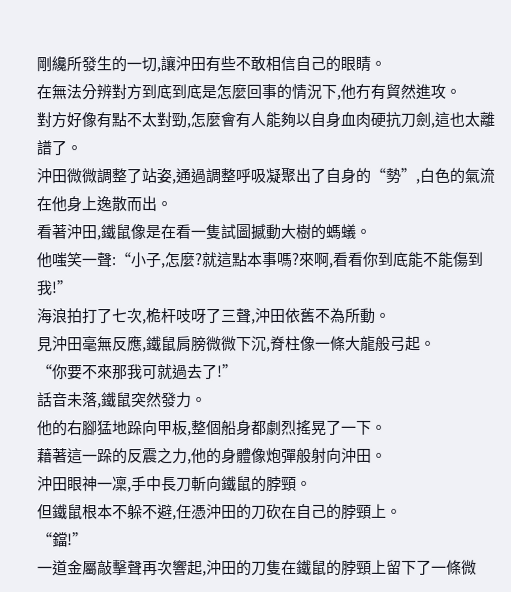剛纔所發生的一切,讓沖田有些不敢相信自己的眼睛。
在無法分辨對方到底到底是怎麼回事的情況下,他冇有貿然進攻。
對方好像有點不太對勁,怎麼會有人能夠以自身血肉硬抗刀劍,這也太離譜了。
沖田微微調整了站姿,通過調整呼吸凝聚出了自身的“勢”,白色的氣流在他身上逸散而出。
看著沖田,鐵鼠像是在看一隻試圖撼動大樹的螞蟻。
他嗤笑一聲:“小子,怎麼?就這點本事嗎?來啊,看看你到底能不能傷到我!”
海浪拍打了七次,桅杆吱呀了三聲,沖田依舊不為所動。
見沖田毫無反應,鐵鼠肩膀微微下沉,脊柱像一條大龍般弓起。
“你要不來那我可就過去了!”
話音未落,鐵鼠突然發力。
他的右腳猛地跺向甲板,整個船身都劇烈搖晃了一下。
藉著這一跺的反震之力,他的身體像炮彈般射向沖田。
沖田眼神一凜,手中長刀斬向鐵鼠的脖頸。
但鐵鼠根本不躲不避,任憑沖田的刀砍在自己的脖頸上。
“鐺!”
一道金屬敲擊聲再次響起,沖田的刀隻在鐵鼠的脖頸上留下了一條微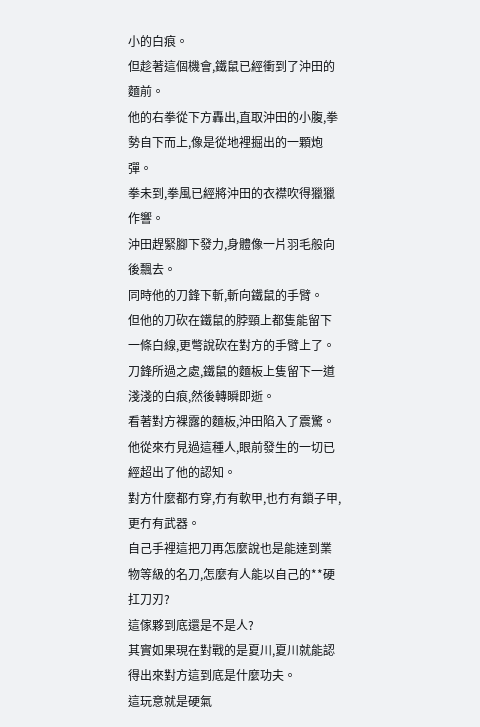小的白痕。
但趁著這個機會,鐵鼠已經衝到了沖田的麵前。
他的右拳從下方轟出,直取沖田的小腹,拳勢自下而上,像是從地裡掘出的一顆炮彈。
拳未到,拳風已經將沖田的衣襟吹得獵獵作響。
沖田趕緊腳下發力,身體像一片羽毛般向後飄去。
同時他的刀鋒下斬,斬向鐵鼠的手臂。
但他的刀砍在鐵鼠的脖頸上都隻能留下一條白線,更彆說砍在對方的手臂上了。
刀鋒所過之處,鐵鼠的麵板上隻留下一道淺淺的白痕,然後轉瞬即逝。
看著對方裸露的麵板,沖田陷入了震驚。
他從來冇見過這種人,眼前發生的一切已經超出了他的認知。
對方什麼都冇穿,冇有軟甲,也冇有鎖子甲,更冇有武器。
自己手裡這把刀再怎麼說也是能達到業物等級的名刀,怎麼有人能以自己的**硬扛刀刃?
這傢夥到底還是不是人?
其實如果現在對戰的是夏川,夏川就能認得出來對方這到底是什麼功夫。
這玩意就是硬氣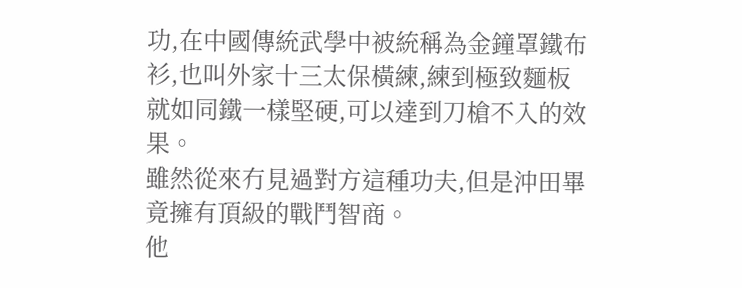功,在中國傳統武學中被統稱為金鐘罩鐵布衫,也叫外家十三太保橫練,練到極致麵板就如同鐵一樣堅硬,可以達到刀槍不入的效果。
雖然從來冇見過對方這種功夫,但是沖田畢竟擁有頂級的戰鬥智商。
他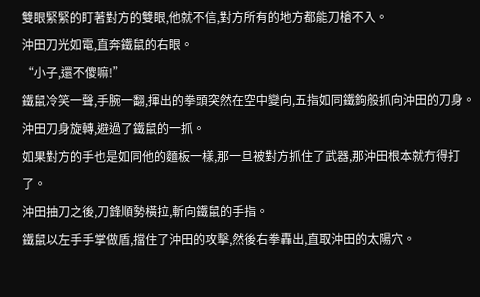雙眼緊緊的盯著對方的雙眼,他就不信,對方所有的地方都能刀槍不入。
沖田刀光如電,直奔鐵鼠的右眼。
“小子,還不傻嘛!”
鐵鼠冷笑一聲,手腕一翻,揮出的拳頭突然在空中變向,五指如同鐵鉤般抓向沖田的刀身。
沖田刀身旋轉,避過了鐵鼠的一抓。
如果對方的手也是如同他的麵板一樣,那一旦被對方抓住了武器,那沖田根本就冇得打了。
沖田抽刀之後,刀鋒順勢橫拉,斬向鐵鼠的手指。
鐵鼠以左手手掌做盾,擋住了沖田的攻擊,然後右拳轟出,直取沖田的太陽穴。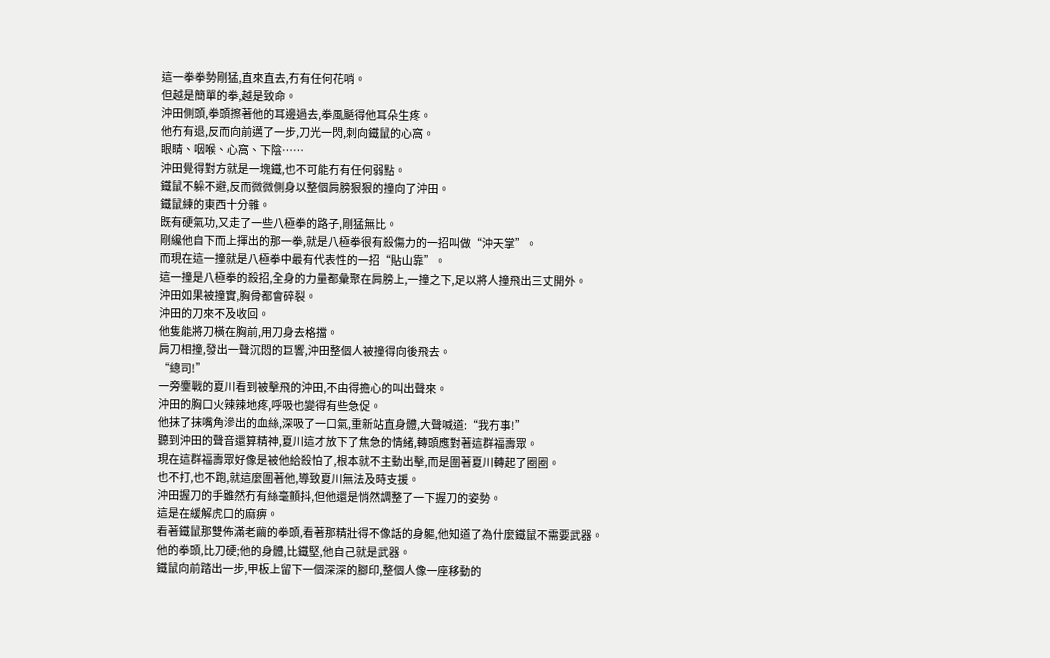這一拳拳勢剛猛,直來直去,冇有任何花哨。
但越是簡單的拳,越是致命。
沖田側頭,拳頭擦著他的耳邊過去,拳風颳得他耳朵生疼。
他冇有退,反而向前邁了一步,刀光一閃,刺向鐵鼠的心窩。
眼睛、咽喉、心窩、下陰……
沖田覺得對方就是一塊鐵,也不可能冇有任何弱點。
鐵鼠不躲不避,反而微微側身以整個肩膀狠狠的撞向了沖田。
鐵鼠練的東西十分雜。
既有硬氣功,又走了一些八極拳的路子,剛猛無比。
剛纔他自下而上揮出的那一拳,就是八極拳很有殺傷力的一招叫做“沖天掌”。
而現在這一撞就是八極拳中最有代表性的一招“貼山靠”。
這一撞是八極拳的殺招,全身的力量都彙聚在肩膀上,一撞之下,足以將人撞飛出三丈開外。
沖田如果被撞實,胸骨都會碎裂。
沖田的刀來不及收回。
他隻能將刀橫在胸前,用刀身去格擋。
肩刀相撞,發出一聲沉悶的巨響,沖田整個人被撞得向後飛去。
“總司!”
一旁鏖戰的夏川看到被擊飛的沖田,不由得擔心的叫出聲來。
沖田的胸口火辣辣地疼,呼吸也變得有些急促。
他抹了抹嘴角滲出的血絲,深吸了一口氣,重新站直身體,大聲喊道:“我冇事!”
聽到沖田的聲音還算精神,夏川這才放下了焦急的情緒,轉頭應對著這群福壽眾。
現在這群福壽眾好像是被他給殺怕了,根本就不主動出擊,而是圍著夏川轉起了圈圈。
也不打,也不跑,就這麼圍著他,導致夏川無法及時支援。
沖田握刀的手雖然冇有絲毫顫抖,但他還是悄然調整了一下握刀的姿勢。
這是在緩解虎口的麻痹。
看著鐵鼠那雙佈滿老繭的拳頭,看著那精壯得不像話的身軀,他知道了為什麼鐵鼠不需要武器。
他的拳頭,比刀硬;他的身體,比鐵堅,他自己就是武器。
鐵鼠向前踏出一步,甲板上留下一個深深的腳印,整個人像一座移動的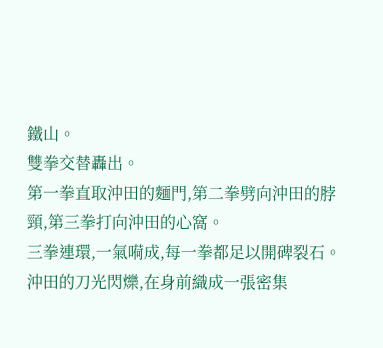鐵山。
雙拳交替轟出。
第一拳直取沖田的麵門,第二拳劈向沖田的脖頸,第三拳打向沖田的心窩。
三拳連環,一氣嗬成,每一拳都足以開碑裂石。
沖田的刀光閃爍,在身前織成一張密集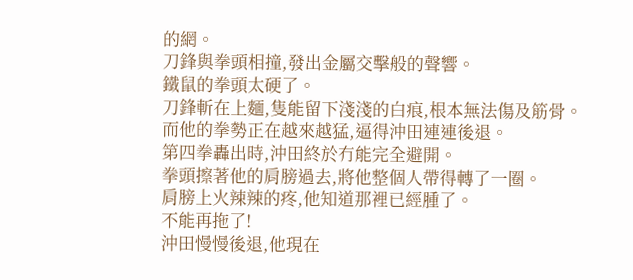的網。
刀鋒與拳頭相撞,發出金屬交擊般的聲響。
鐵鼠的拳頭太硬了。
刀鋒斬在上麵,隻能留下淺淺的白痕,根本無法傷及筋骨。
而他的拳勢正在越來越猛,逼得沖田連連後退。
第四拳轟出時,沖田終於冇能完全避開。
拳頭擦著他的肩膀過去,將他整個人帶得轉了一圈。
肩膀上火辣辣的疼,他知道那裡已經腫了。
不能再拖了!
沖田慢慢後退,他現在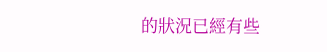的狀況已經有些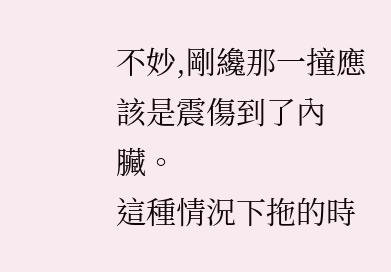不妙,剛纔那一撞應該是震傷到了內臟。
這種情況下拖的時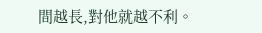間越長,對他就越不利。